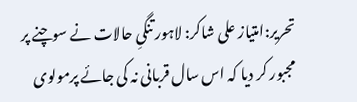تحریر:امتیاز علی شاکر: لاہور تنگیِ حالات نے سوچنے پر مجبور کر دیا کہ اس سال قربانی نہ کی جائے پرمولوی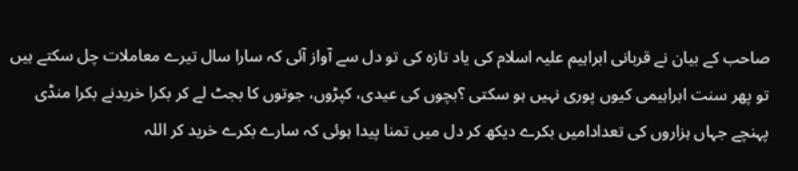صاحب کے بیان نے قربانی ابراہیم علیہ اسلام کی یاد تازہ کی تو دل سے آواز آئی کہ سارا سال تیرے معاملات چل سکتے ہیں تو پھر سنت ابراہیمی کیوں پوری نہیں ہو سکتی ؟بچوں کی عیدی، کپڑوں، جوتوں کا بجٹ لے کر بکرا خریدنے بکرا منڈی پہنچے جہاں ہزاروں کی تعدادامیں بکرے دیکھ کر دل میں تمنا پیدا ہوئی کہ سارے بکرے خرید کر اللہ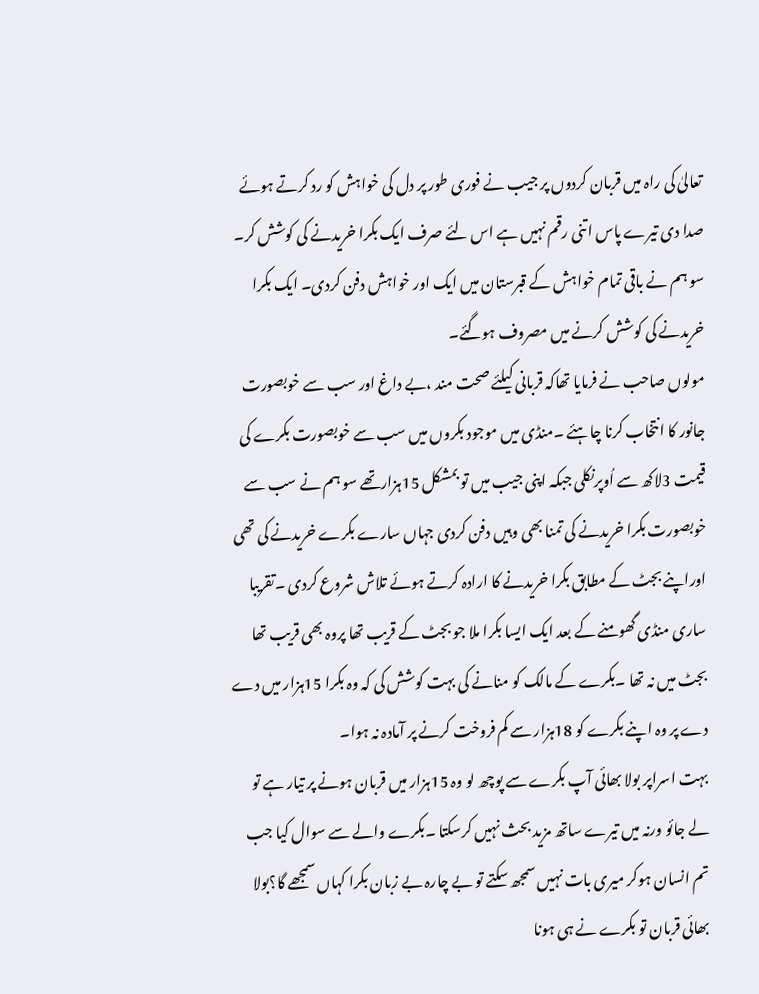تعالیٰ کی راہ میں قربان کردوں پر جیب نے فوری طور پر دل کی خواہش کو رد کرتے ہوئے صدا دی تیرے پاس اتنی رقم نہیں ہے اس لئے صرف ایک بکرا خریدنے کی کوشش کر۔ سو ہم نے باقی تمام خواہش کے قبرستان میں ایک اور خواہش دفن کردی۔ ایک بکرا خریدنے کی کوشش کرنے میں مصروف ہوگئے۔
مولوں صاحب نے فرمایا تھاکہ قربانی کیلئے صحت مند ،بے داغ اور سب سے خوبصورت جانور کا انتخاب کرنا چاہئے ۔منڈی میں موجود بکروں میں سب سے خوبصورت بکرے کی قیمت 3لاکھ سے اُوپرنکلی جبکہ اپنی جیب میں تو بمشکل 15ہزارتھے سو ہم نے سب سے خوبصورت بکرا خریدنے کی تمنا بھی وہیں دفن کردی جہاں سارے بکرے خریدنے کی تھی اوراپنے بجٹ کے مطابق بکرا خریدنے کا ارادہ کرتے ہوئے تلاش شروع کردی ۔تقریبا ساری منڈی گھومنے کے بعد ایک ایسا بکرا ملا جو بجٹ کے قریب تھا پروہ بھی قریب تھا بجٹ میں نہ تھا ۔بکرے کے مالک کو منانے کی بہت کوشش کی کہ وہ بکرا 15ہزار میں دے دے پر وہ اپنے بکرے کو 18ہزار سے کم فروخت کرنے پر آمادہ نہ ہوا۔
بہت اسراپر بولا بھائی آپ بکرے سے پوچھ لو وہ 15ہزار میں قربان ہونے پر تیار ہے تو لے جائو ورنہ میں تیرے ساتھ مزید بحث نہیں کرسکتا ۔بکرے والے سے سوال کیا جب تم انسان ہوکر میری بات نہیں سمجھ سکتے تو بے چارہ بے زبان بکرا کہاں سمجھے گا؟بولا بھائی قربان تو بکرے نے ہی ہونا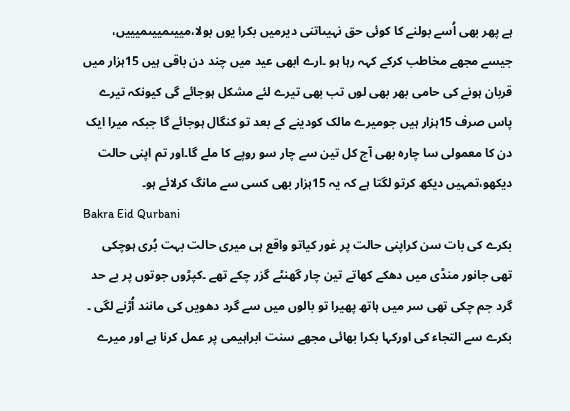ہے پھر بھی اُسے بولنے کا کوئی حق نہیںاتنی دیرمیں بکرا یوں بولا،مییںمییںمیییں، جیسے مجھے مخاطب کرکے کہہ رہا ہو ۔ارے ابھی عید میں چند دن باقی ہیں 15ہزار میں قربان ہونے کی حامی بھر بھی لوں تب بھی تیرے لئے مشکل ہوجائے گی کیونکہ تیرے پاس صرف 15ہزار ہیں جومیرے مالک کودینے کے بعد تو کنگال ہوجائے گا جبکہ میرا ایک دن کا معمولی سا چارہ بھی آج کل تین سے چار سو روپے کا ملے گا۔اور تم اپنی حالت دیکھو،تمہیں دیکھ کرتو لگتا ہے کہ یہ 15ہزار بھی کسی سے مانگ کرلائے ہو۔
Bakra Eid Qurbani
بکرے کی بات سن کراپنی حالت پر غور کیاتو واقع ہی میری حالت بہت بُری ہوچکی تھی جانور منڈی میں دھکے کھاتے تین چار گھنٹے گزر چکے تھے ۔کپڑوں جوتوں پر بے حد گرد جم چکی تھی سر میں ہاتھ پھیرا تو بالوں میں سے گرد دھویں کی مانند اُڑنے لگی ۔ بکرے سے التجاء کی اورکہا بکرا بھائی مجھے سنت ابراہیمی پر عمل کرنا ہے اور میرے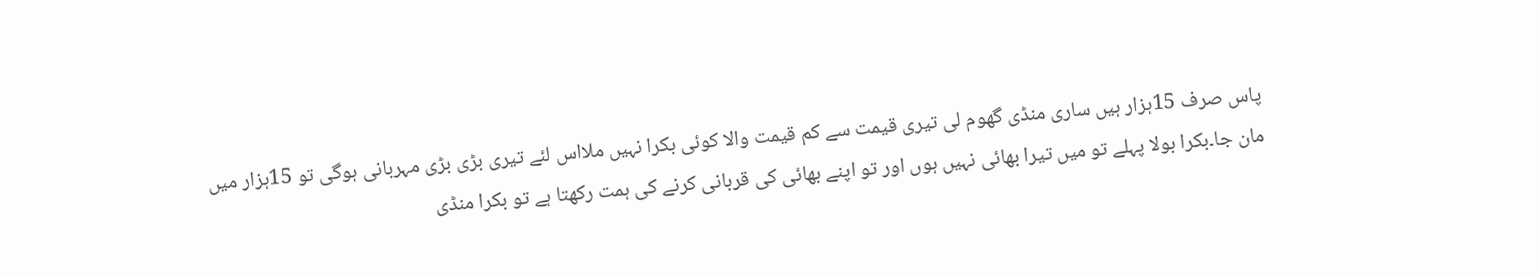پاس صرف 15ہزار ہیں ساری منڈی گھوم لی تیری قیمت سے کم قیمت والا کوئی بکرا نہیں ملااس لئے تیری بڑی بڑی مہربانی ہوگی تو 15ہزار میں مان جا۔بکرا بولا پہلے تو میں تیرا بھائی نہیں ہوں اور تو اپنے بھائی کی قربانی کرنے کی ہمت رکھتا ہے تو بکرا منڈی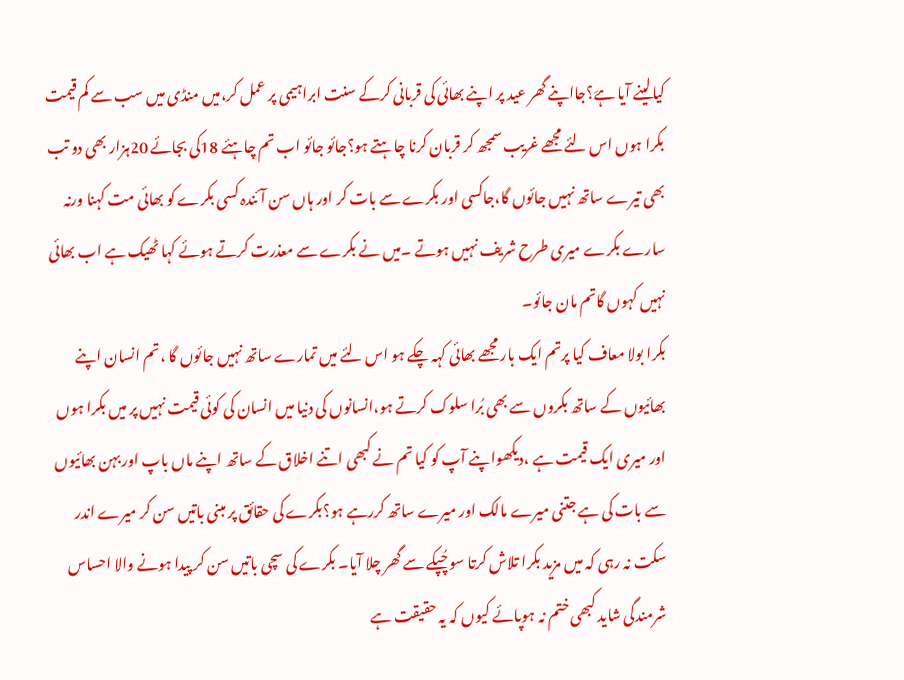کیالینے آیا ہےَ؟جااپنے گھر عید پر اپنے بھائی کی قربانی کرکے سنت ابراہیمی پر عمل کر،میں منڈی میں سب سے کم قیمت بکرا ہوں اس لئے مجھے غریب سمجھ کر قربان کرنا چاہتے ہو؟جائو جائو اب تم چاہئے 18کی بجائے 20ہزار بھی دو تب بھی تیرے ساتھ نہیں جائوں گا،جاکسی اور بکرے سے بات کر اور ہاں سن آئندہ کسی بکرے کو بھائی مت کہنا ورنہ سارے بکرے میری طرح شریف نہیں ہوتے ۔میں نے بکرے سے معذرت کرتے ہوئے کہا ٹھیک ہے اب بھائی نہیں کہوں گاتم مان جائو۔
بکرا بولا معاف کیا پرتم ایک بار مجھے بھائی کہہ چکے ہو اس لئے میں تمارے ساتھ نہیں جائوں گا ،تم انسان اپنے بھائیوں کے ساتھ بکروں سے بھی بُرا سلوک کرتے ہو،انسانوں کی دنیا میں انسان کی کوئی قیمت نہیں پر میں بکرا ہوں اور میری ایک قیمت ہے ،دیکھواپنے آپ کو کیا تم نے کبھی اتنے اخلاق کے ساتھ اپنے ماں باپ اور بہن بھائیوں سے بات کی ہے جتنی میرے مالک اور میرے ساتھ کررہے ہو؟بکرے کی حقائق پر مبنی باتیں سن کر میرے اندر سکت نہ رہی کہ میں مزید بکرا تلاش کرتا سو چُپکے سے گھر چلا آیا۔ بکرے کی سچی باتیں سن کر پیدا ہونے والا احساس شرمندگی شاید کبھی ختم نہ ہوپائے کیوں کہ یہ حقیقت ہے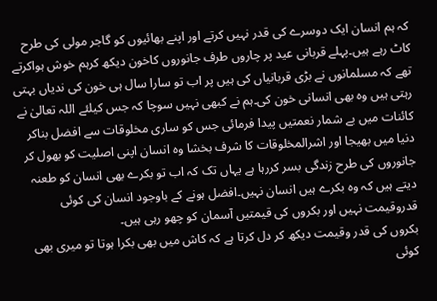کہ ہم انسان ایک دوسرے کی قدر نہیں کرتے اور اپنے بھائیوں کو گاجر مولی کی طرح کاٹ رہے ہیں۔پہلے قربانی عید پر چاروں طرف جانوروں کاخون دیکھ کرہم خوش ہواکرتے تھے کہ مسلمانوں نے بڑی قربانیاں کی ہیں پر اب تو سارا سال ہی خون کی ندیاں بہتی رہتی ہیں وہ بھی انسانی خون کی۔ہم نے کبھی نہیں سوچا کہ جس کیلئے اللہ تعالیٰ نے کائنات میں بے شمار نعمتیں پیدا فرمائی جس کو ساری مخلوقات سے افضل بناکر دنیا میں بھیجا اور اشرالمخلوقات کا شرف بخشا وہ انسان اپنی اصلیت کو بھول کر جانوروں کی طرح زندگی بسر کررہا ہے یہاں تک کہ اب تو بکرے بھی انسان کو طعنہ دیتے ہیں کہ وہ بکرے ہیں انسان نہیں۔افضل ہونے کے باوجود انسان کی کوئی قدروقیمت نہیں اور بکروں کی قیمتیں آسمان کو چھو رہی ہیں۔
بکروں کی قدر وقیمت دیکھ کر دل کرتا ہے کہ کاش میں بھی بکرا ہوتا تو میری بھی کوئی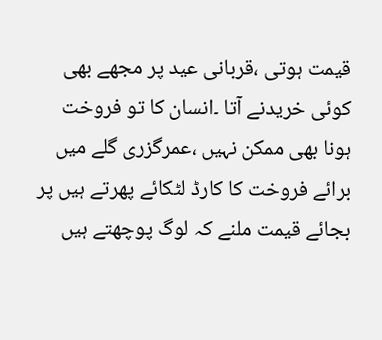قیمت ہوتی ،قربانی عید پر مجھے بھی کوئی خریدنے آتا ۔انسان کا تو فروخت ہونا بھی ممکن نہیں ،عمرگزری گلے میں برائے فروخت کا کارڈ لٹکائے پھرتے ہیں پر بجائے قیمت ملنے کہ لوگ پوچھتے ہیں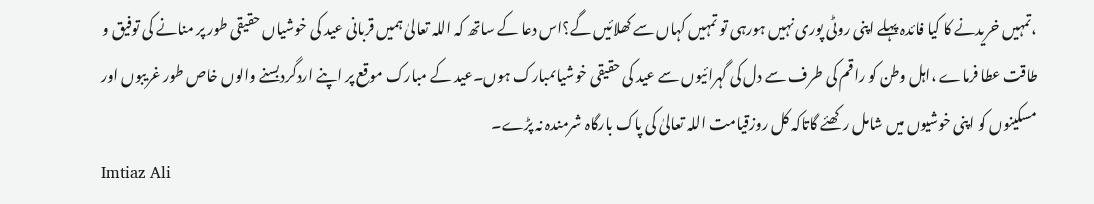،تمہیں خریدنے کا کیا فائدہ پہلے اپنی روٹی پوری نہیں ہورہی تو تمہیں کہاں سے کھلائیں گے؟اس دعا کے ساتھ کہ اللہ تعالیٰ ہمیں قربانی عید کی خوشیاں حقیقی طور پر منانے کی توفیق و طاقت عطا فرماے ،اہل وطن کو راقم کی طرف سے دل کی گہرائیوں سے عید کی حقیقی خوشیاںمبارک ہوں۔عید کے مبارک موقع پر اپنے اردگردبسنے والوں خاص طور غریبوں اور مسکینوں کو اپنی خوشیوں میں شامل رکھئے گاتاکہ کل روزقیامت اللہ تعالیٰ کی پاک بارگاہ شرمندہ نہ پڑے۔
Imtiaz Ali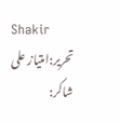Shakir
تحریر:امتیاز علی شاکر: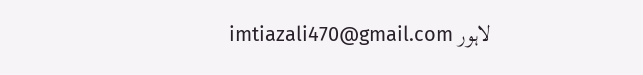لاہور imtiazali470@gmail.com